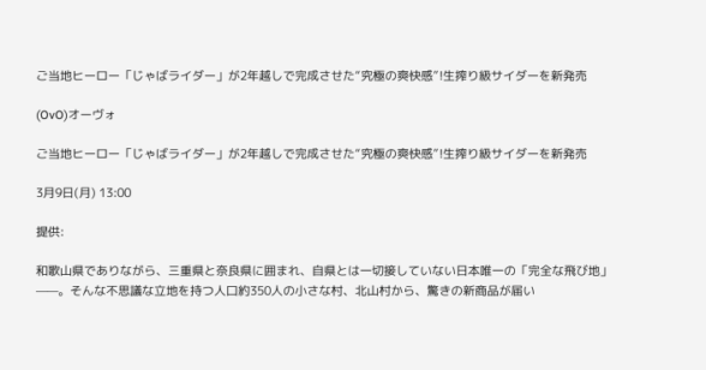ご当地ヒーロー「じゃばライダー」が2年越しで完成させた“究極の爽快感”!生搾り級サイダーを新発売

(OvO)オーヴォ

ご当地ヒーロー「じゃばライダー」が2年越しで完成させた“究極の爽快感”!生搾り級サイダーを新発売

3月9日(月) 13:00

提供:

和歌山県でありながら、三重県と奈良県に囲まれ、自県とは一切接していない日本唯一の「完全な飛び地」——。そんな不思議な立地を持つ人口約350人の小さな村、北山村から、驚きの新商品が届い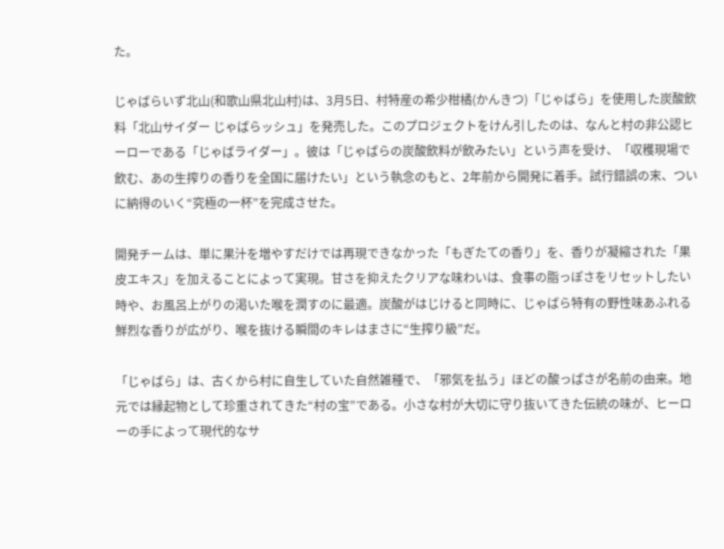た。

じゃばらいず北山(和歌山県北山村)は、3月5日、村特産の希少柑橘(かんきつ)「じゃばら」を使用した炭酸飲料「北山サイダー じゃばらッシュ」を発売した。このプロジェクトをけん引したのは、なんと村の非公認ヒーローである「じゃばライダー」。彼は「じゃばらの炭酸飲料が飲みたい」という声を受け、「収穫現場で飲む、あの生搾りの香りを全国に届けたい」という執念のもと、2年前から開発に着手。試行錯誤の末、ついに納得のいく“究極の一杯”を完成させた。

開発チームは、単に果汁を増やすだけでは再現できなかった「もぎたての香り」を、香りが凝縮された「果皮エキス」を加えることによって実現。甘さを抑えたクリアな味わいは、食事の脂っぽさをリセットしたい時や、お風呂上がりの渇いた喉を潤すのに最適。炭酸がはじけると同時に、じゃばら特有の野性味あふれる鮮烈な香りが広がり、喉を抜ける瞬間のキレはまさに“生搾り級”だ。

「じゃばら」は、古くから村に自生していた自然雑種で、「邪気を払う」ほどの酸っぱさが名前の由来。地元では縁起物として珍重されてきた“村の宝”である。小さな村が大切に守り抜いてきた伝統の味が、ヒーローの手によって現代的なサ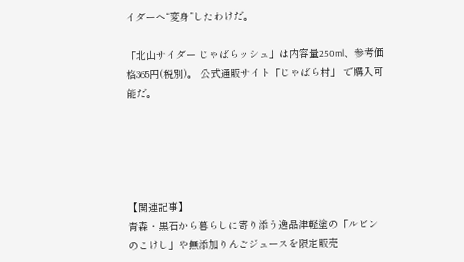イダーへ“変身”したわけだ。

「北山サイダー じゃばらッシュ」は内容量250ml、参考価格365円(税別)。 公式通販サイト「じゃばら村」 で購入可能だ。





【関連記事】
青森・黒石から暮らしに寄り添う逸品津軽塗の「ルビンのこけし」や無添加りんごジュースを限定販売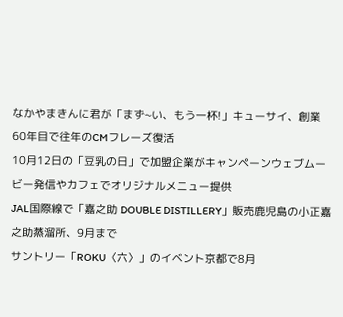なかやまきんに君が「まず~い、もう一杯!」キューサイ、創業60年目で往年のCMフレーズ復活
10月12日の「豆乳の日」で加盟企業がキャンペーンウェブムービー発信やカフェでオリジナルメニュー提供
JAL国際線で「嘉之助 DOUBLE DISTILLERY」販売鹿児島の小正嘉之助蒸溜所、9月まで
サントリー「ROKU〈六〉」のイベント京都で8月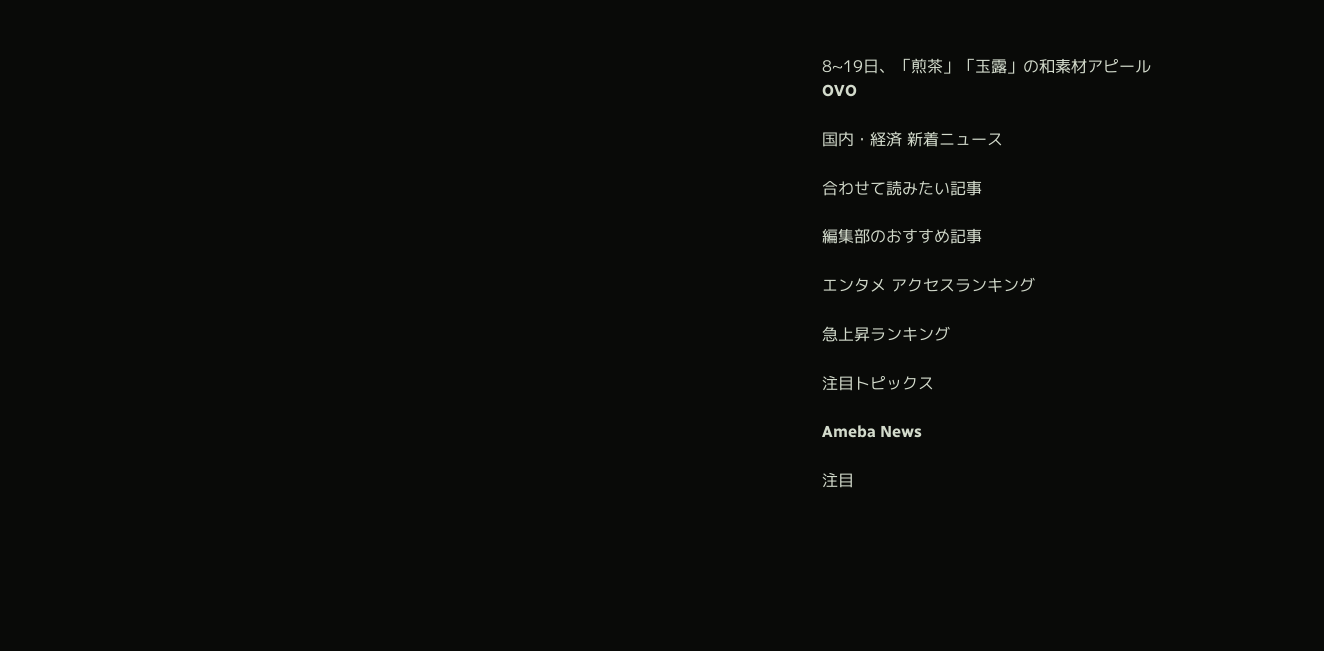8~19日、「煎茶」「玉露」の和素材アピール
OVO

国内・経済 新着ニュース

合わせて読みたい記事

編集部のおすすめ記事

エンタメ アクセスランキング

急上昇ランキング

注目トピックス

Ameba News

注目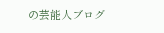の芸能人ブログ